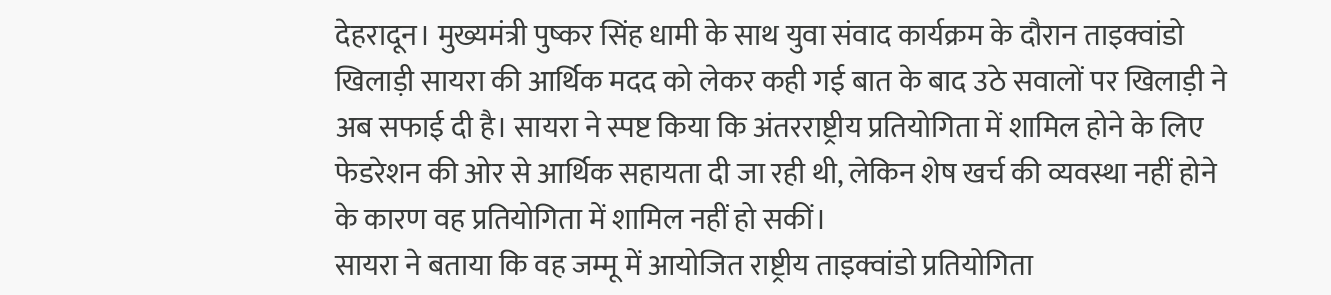देहरादून। मुख्यमंत्री पुष्कर सिंह धामी के साथ युवा संवाद कार्यक्रम के दौरान ताइक्वांडो खिलाड़ी सायरा की आर्थिक मदद को लेकर कही गई बात के बाद उठे सवालों पर खिलाड़ी ने अब सफाई दी है। सायरा ने स्पष्ट किया कि अंतरराष्ट्रीय प्रतियोगिता में शामिल होने के लिए फेडरेशन की ओर से आर्थिक सहायता दी जा रही थी, लेकिन शेष खर्च की व्यवस्था नहीं होने के कारण वह प्रतियोगिता में शामिल नहीं हो सकीं।
सायरा ने बताया कि वह जम्मू में आयोजित राष्ट्रीय ताइक्वांडो प्रतियोगिता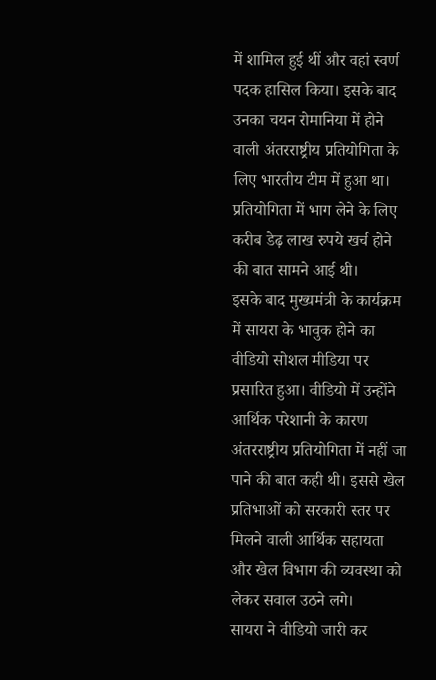में शामिल हुई थीं और वहां स्वर्ण पदक हासिल किया। इसके बाद उनका चयन रोमानिया में होने वाली अंतरराष्ट्रीय प्रतियोगिता के लिए भारतीय टीम में हुआ था। प्रतियोगिता में भाग लेने के लिए करीब डेढ़ लाख रुपये खर्च होने की बात सामने आई थी।
इसके बाद मुख्यमंत्री के कार्यक्रम में सायरा के भावुक होने का वीडियो सोशल मीडिया पर प्रसारित हुआ। वीडियो में उन्होंने आर्थिक परेशानी के कारण अंतरराष्ट्रीय प्रतियोगिता में नहीं जा पाने की बात कही थी। इससे खेल प्रतिभाओं को सरकारी स्तर पर मिलने वाली आर्थिक सहायता और खेल विभाग की व्यवस्था को लेकर सवाल उठने लगे।
सायरा ने वीडियो जारी कर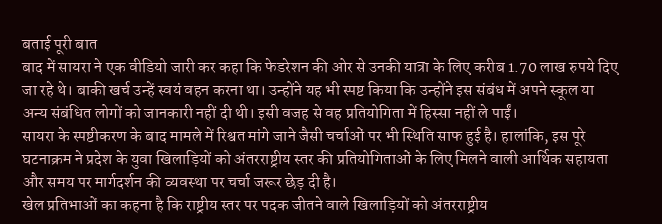बताई पूरी बात
बाद में सायरा ने एक वीडियो जारी कर कहा कि फेडरेशन की ओर से उनकी यात्रा के लिए करीब 1.70 लाख रुपये दिए जा रहे थे। बाकी खर्च उन्हें स्वयं वहन करना था। उन्होंने यह भी स्पष्ट किया कि उन्होंने इस संबंध में अपने स्कूल या अन्य संबंधित लोगों को जानकारी नहीं दी थी। इसी वजह से वह प्रतियोगिता में हिस्सा नहीं ले पाईं।
सायरा के स्पष्टीकरण के बाद मामले में रिश्वत मांगे जाने जैसी चर्चाओं पर भी स्थिति साफ हुई है। हालांकि, इस पूरे घटनाक्रम ने प्रदेश के युवा खिलाड़ियों को अंतरराष्ट्रीय स्तर की प्रतियोगिताओं के लिए मिलने वाली आर्थिक सहायता और समय पर मार्गदर्शन की व्यवस्था पर चर्चा जरूर छेड़ दी है।
खेल प्रतिभाओं का कहना है कि राष्ट्रीय स्तर पर पदक जीतने वाले खिलाड़ियों को अंतरराष्ट्रीय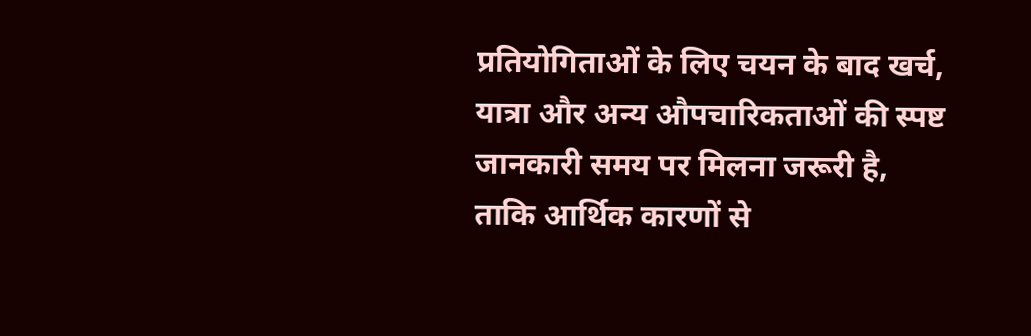प्रतियोगिताओं के लिए चयन के बाद खर्च, यात्रा और अन्य औपचारिकताओं की स्पष्ट जानकारी समय पर मिलना जरूरी है, ताकि आर्थिक कारणों से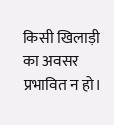किसी खिलाड़ी का अवसर प्रभावित न हो।